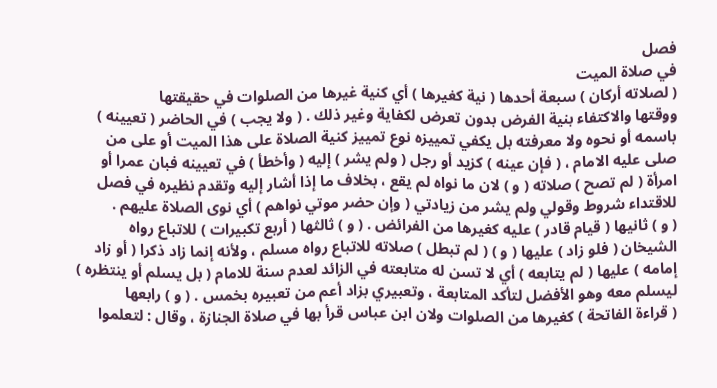فصل
في صلاة الميت
( لصلاته أركان ) سبعة أحدها ( نية كغيرها ) أي كنية غيرها من الصلوات في حقيقتها
ووقتها والاكتفاء بنية الفرض بدون تعرض لكفاية وغير ذلك . ( ولا يجب ) في الحاضر ( تعيينه )
باسمه أو نحوه ولا معرفته بل يكفي تمييزه نوع تمييز كنية الصلاة على هذا الميت أو على من
صلى عليه الامام ، ( فإن عينه ) كزيد أو رجل ( ولم يشر ) إليه ( وأخطأ ) في تعيينه فبان عمرا أو
امرأة ( لم تصح ) صلاته ( و ) لان ما نواه لم يقع ، بخلاف ما إذا أشار إليه وتقدم نظيره في فصل
للاقتداء شروط وقولي ولم يشر من زيادتي ( وإن حضر موتي نواهم ) أي نوى الصلاة عليهم .
( و ) ثانيها ( قيام قادر ) عليه كغيرها من الفرائض . ( و ) ثالثها ( أربع تكبيرات ) للاتباع رواه
الشيخان ( فلو زاد ) عليها ( و ) ( لم تبطل ) صلاته للاتباع رواه مسلم ، ولأنه إنما زاد ذكرا ( أو زاد
إمامه ) عليها ( لم يتابعه ) أي لا تسن له متابعته في الزائد لعدم سنة للامام ( بل يسلم أو ينتظره )
ليسلم معه وهو الأفضل لتأكد المتابعة ، وتعبيري بزاد أعم من تعبيره بخمس . ( و ) رابعها
( قراءة الفاتحة ) كغيرها من الصلوات ولان ابن عباس قرأ بها في صلاة الجنازة ، وقال : لتعلموا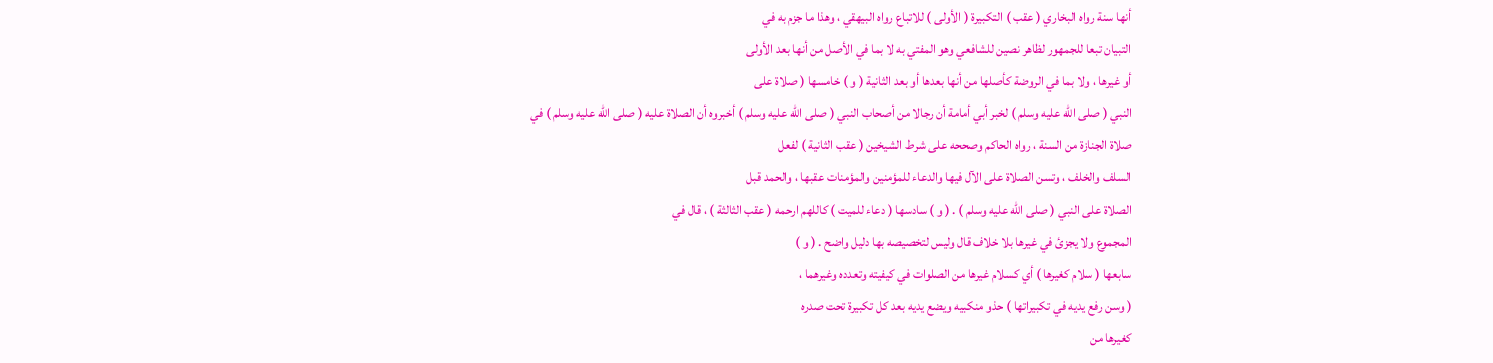أنها سنة رواه البخاري ( عقب ) التكبيرة ( الأولى ) للاتباع رواه البيهقي ، وهذا ما جزم به في
التبيان تبعا للجمهور لظاهر نصين للشافعي وهو المفتي به لا بما في الأصل من أنها بعد الأولى
أو غيرها ، ولا بما في الروضة كأصلها من أنها بعدها أو بعد الثانية ( و ) خامسها ( صلاة على
النبي ( صلى الله عليه وسلم ) لخبر أبي أمامة أن رجالا من أصحاب النبي ( صلى الله عليه وسلم ) أخبروه أن الصلاة عليه ( صلى الله عليه وسلم ) في
صلاة الجنازة من السنة ، رواه الحاكم وصححه على شرط الشيخين ( عقب الثانية ) لفعل
السلف والخلف ، وتسن الصلاة على الآل فيها والدعاء للمؤمنين والمؤمنات عقبها ، والحمد قبل
الصلاة على النبي ( صلى الله عليه وسلم ) . ( و ) سادسها ( دعاء للميت ) كاللهم ارحمه ( عقب الثالثة ) ، قال في
المجموع ولا يجزئ في غيرها بلا خلاف قال وليس لتخصيصه بها دليل واضح . ( و )
سابعها ( سلام كغيرها ) أي كسلام غيرها من الصلوات في كيفيته وتعدده وغيرهما ،
( وسن رفع يديه في تكبيراتها ) حذو منكبيه ويضع يديه بعد كل تكبيرة تحت صدره
كغيرها من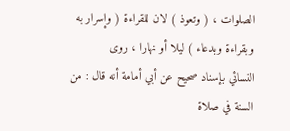الصلوات ، ( وتعوذ ) لان للقراءة ( وإسرار به وبقراءة وبدعاء ) ليلا أو نهارا ، روى
النسائي بإسناد صحيح عن أبي أمامة أنه قال : من السنة في صلاة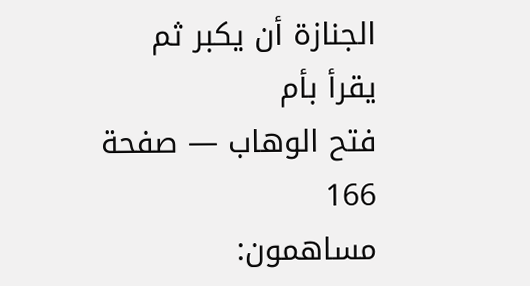الجنازة أن يكبر ثم يقرأ بأم
فتح الوهاب — صفحة 166
مساهمون: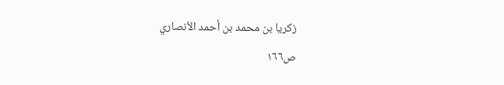زكريا بن محمد بن أحمد الأنصاري
ص١٦٦